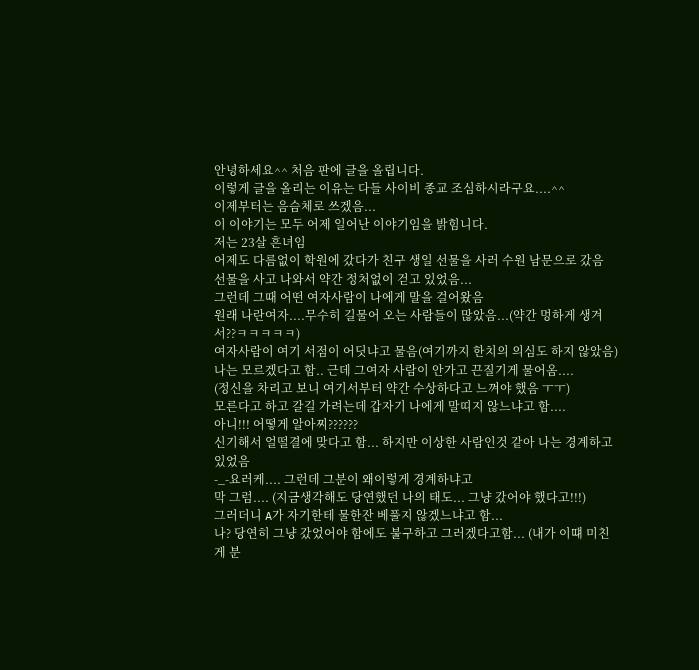안녕하세요^^ 처음 판에 글을 올립니다.
이렇게 글을 올리는 이유는 다들 사이비 종교 조심하시라구요....^^
이제부터는 음슴체로 쓰겠음...
이 이야기는 모두 어제 일어난 이야기임을 밝힘니다.
저는 23살 흔녀임
어제도 다름없이 학원에 갔다가 친구 생일 선물을 사러 수원 남문으로 갔음
선물을 사고 나와서 약간 정처없이 걷고 있었음...
그런데 그때 어떤 여자사람이 나에게 말을 걸어왔음
원래 나란여자....무수히 길물어 오는 사람들이 많았음...(약간 멍하게 생겨서??ㅋㅋㅋㅋㅋ)
여자사람이 여기 서점이 어딧냐고 물음(여기까지 한치의 의심도 하지 않았음)
나는 모르겠다고 함.. 근데 그여자 사람이 안가고 끈질기게 물어옴....
(정신을 차리고 보니 여기서부터 약간 수상하다고 느껴야 했음 ㅜㅜ)
모른다고 하고 갈길 가려는데 갑자기 나에게 말띠지 않느냐고 함....
아니!!! 어떻게 알아찌??????
신기해서 얼떨결에 맞다고 함... 하지만 이상한 사람인것 같아 나는 경계하고 있었음
-_-요러케.... 그런데 그분이 왜이렇게 경계하냐고
막 그럼.... (지금생각해도 당연했던 나의 태도... 그냥 갔어야 했다고!!!)
그러더니 A가 자기한테 물한잔 베풀지 않겠느냐고 함...
나? 당연히 그냥 갔었어야 함에도 불구하고 그러겠다고함... (내가 이떄 미친게 분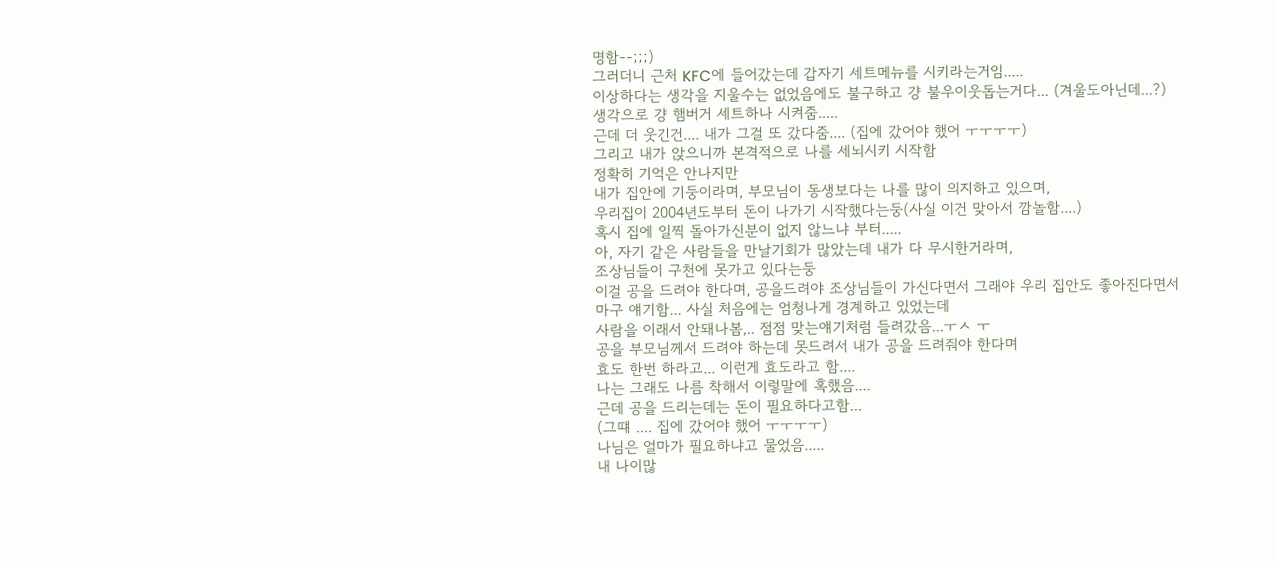명함--;;;)
그러더니 근처 KFC에 들어갔는데 갑자기 세트메뉴를 시키라는거임.....
이상하다는 생각을 지울수는 없었음에도 불구하고 걍 불우이웃돕는거다... (겨울도아닌데...?)
생각으로 걍 햄버거 세트하나 시켜줌.....
근데 더 웃긴건.... 내가 그걸 또 갔다줌.... (집에 갔어야 했어 ㅜㅜㅜㅜ)
그리고 내가 앉으니까 본격적으로 나를 세뇌시키 시작함
정확히 기억은 안나지만
내가 집안에 기둥이라며, 부모님이 동생보다는 나를 많이 의지하고 있으며,
우리집이 2004년도부터 돈이 나가기 시작했다는둥(사실 이건 맞아서 깜놀함....)
혹시 집에 일찍 돌아가신분이 없지 않느냐 부터.....
아, 자기 같은 사람들을 만날기회가 많았는데 내가 다 무시한거라며,
조상님들이 구천에 못가고 있다는둥
이걸 공을 드려야 한다며, 공을드려야 조상님들이 가신다면서 그래야 우리 집안도 좋아진다면서
마구 얘기함... 사실 처음에는 엄청나게 경계하고 있었는데
사람을 이래서 안돼나봄,.. 점점 맞는얘기처럼 들려갔음...ㅜㅅ ㅜ
공을 부모님께서 드려야 하는데 못드려서 내가 공을 드려줘야 한다며
효도 한번 하라고... 이런게 효도라고 함....
나는 그래도 나름 착해서 이렇말에 혹했음....
근데 공을 드리는데는 돈이 필요하다고함...
(그떄 .... 집에 갔어야 했어 ㅜㅜㅜㅜ)
나님은 얼마가 필요하냐고 물었음.....
내 나이많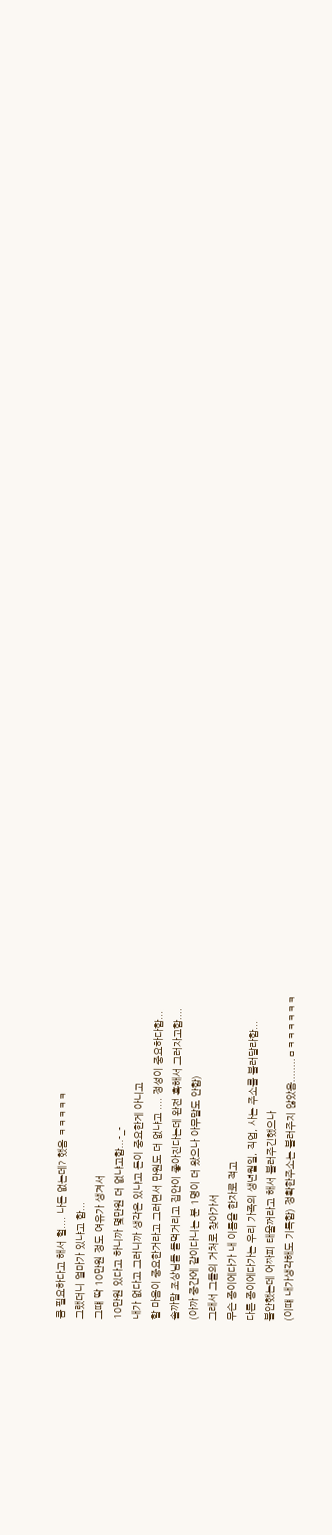큼 필요하다고 해서 헐.... 나돈 없는데? 했음 ㅋㅋㅋㅋㅋ
그랬더니 얼마가 있냐고 함...
그떄 딱 10만원 정도 여유가 생겨서
10만원 있다고 하니까 몇만원 더 없냐고함...-_-
내가 없다고 그러니까 생각은 있냐고 돈이 중요한게 아니고
할 마음이 중요한거라고 그러면서 만원도 더 없냐고 .... 정성이 중요하다함...
솔까말 조상님들 들먹거리고 집안이 좋아진다는데 완전 혹해서 그러자고함....
(아까 중간에 같이다니는 분 1명이 더 왔으나 아무말도 안함)
그래서 그들의 거처로 찾아가서
무슨 종이에다가 내 이름을 한자로 적고
다른 종이에다가는 우리 가족의 생년월일, 직업, 사는 주소를 불러달라함...
불안했는데 어짜피 태울꺼라고 해서 불러주긴했으나
(이떄 내가생각해도 기특함) 정확한주소는 불러주지 않았음........ㅁㅋㅋㅋㅋㅋㅋ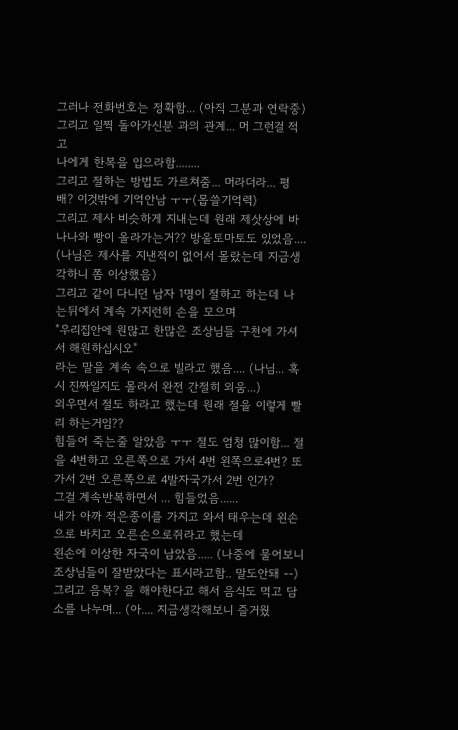그러나 전화번호는 정확함... (아직 그분과 연락중)
그리고 일찍 돌아가신분 과의 관계... 머 그런걸 적고
나에게 한복을 입으라함........
그리고 절하는 방법도 가르쳐줌... 머라더라... 평배? 이것밖에 기억안남 ㅜㅜ(몹쓸기억력)
그리고 제사 비슷하게 지내는데 원래 제삿상에 바나나와 빵이 올라가는거?? 방울토마토도 있었음....
(나님은 제사를 지낸적이 없어서 몰랐는데 지금생각하니 쫌 이상했음)
그리고 같이 다니던 남자 1명이 절하고 하는데 나는뒤에서 계속 가지런히 손을 모으며
"우리집안에 원많고 한많은 조상님들 구천에 가셔서 해원하십시오"
라는 말을 계속 속으로 빌라고 했음.... (나님... 혹시 진짜일지도 몰라서 완전 간절히 외움...)
외우면서 절도 하라고 했는데 원래 절을 이렇게 빨리 하는거임??
힘들어 죽는줄 알았음 ㅜㅜ 절도 엄청 많이함... 절을 4번하고 오른쪽으로 가서 4번 왼쪽으로4번? 또 가서 2번 오른쪽으로 4발자국가서 2번 인가?
그걸 계속반복하면서 ... 힘들었음......
내가 아까 적은종이를 가지고 와서 태우는데 왼손으로 바치고 오른손으로쥐라고 했는데
왼손에 이상한 자국이 남았음..... (나중에 물어보니 조상님들이 잘받았다는 표시라고함.. 말도안돼 --)
그리고 음복? 을 해야한다고 해서 음식도 먹고 담소를 나누며... (아.... 지금생각해보니 즐거웠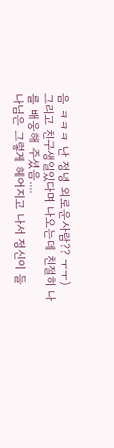음 ㅋㅋㅋ 난 정녕 외로운사람?? ㅜㅜ)
그리고 친구생일있다며 나오는데 친절히 나를 배웅해 주셨음....
나님은 그렇게 헤어지고 나서 정신이 들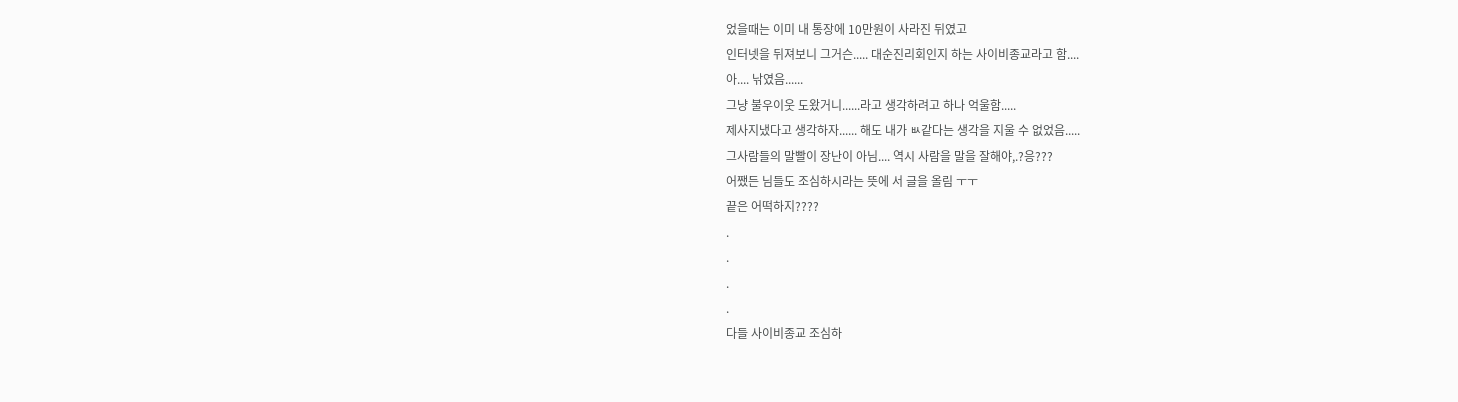었을때는 이미 내 통장에 10만원이 사라진 뒤였고
인터넷을 뒤져보니 그거슨..... 대순진리회인지 하는 사이비종교라고 함....
아.... 낚였음......
그냥 불우이웃 도왔거니......라고 생각하려고 하나 억울함.....
제사지냈다고 생각하자...... 해도 내가 ㅄ같다는 생각을 지울 수 없었음.....
그사람들의 말빨이 장난이 아님.... 역시 사람을 말을 잘해야,.?응???
어쨌든 님들도 조심하시라는 뜻에 서 글을 올림 ㅜㅜ
끝은 어떡하지????
.
.
.
.
다들 사이비종교 조심하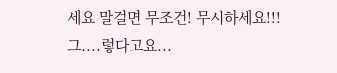세요 말걸면 무조건! 무시하세요!!!
그....렇다고요...